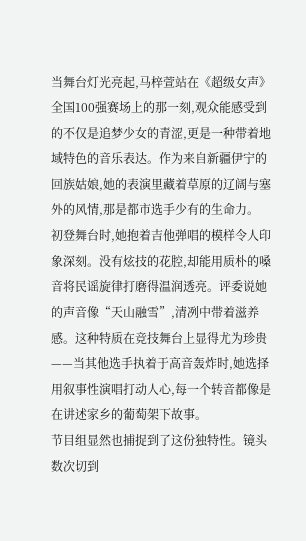当舞台灯光亮起,马梓萱站在《超级女声》全国100强赛场上的那一刻,观众能感受到的不仅是追梦少女的青涩,更是一种带着地域特色的音乐表达。作为来自新疆伊宁的回族姑娘,她的表演里藏着草原的辽阔与塞外的风情,那是都市选手少有的生命力。
初登舞台时,她抱着吉他弹唱的模样令人印象深刻。没有炫技的花腔,却能用质朴的嗓音将民谣旋律打磨得温润透亮。评委说她的声音像“天山融雪”,清冽中带着滋养感。这种特质在竞技舞台上显得尤为珍贵——当其他选手执着于高音轰炸时,她选择用叙事性演唱打动人心,每一个转音都像是在讲述家乡的葡萄架下故事。
节目组显然也捕捉到了这份独特性。镜头数次切到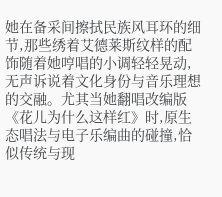她在备采间擦拭民族风耳环的细节,那些绣着艾德莱斯纹样的配饰随着她哼唱的小调轻轻晃动,无声诉说着文化身份与音乐理想的交融。尤其当她翻唱改编版《花儿为什么这样红》时,原生态唱法与电子乐编曲的碰撞,恰似传统与现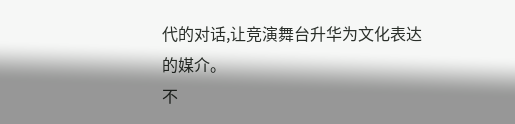代的对话,让竞演舞台升华为文化表达的媒介。
不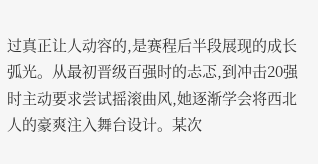过真正让人动容的,是赛程后半段展现的成长弧光。从最初晋级百强时的忐忑,到冲击20强时主动要求尝试摇滚曲风,她逐渐学会将西北人的豪爽注入舞台设计。某次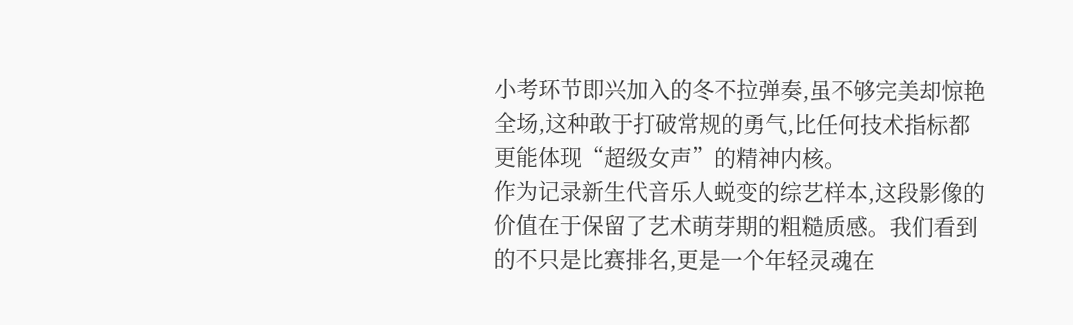小考环节即兴加入的冬不拉弹奏,虽不够完美却惊艳全场,这种敢于打破常规的勇气,比任何技术指标都更能体现“超级女声”的精神内核。
作为记录新生代音乐人蜕变的综艺样本,这段影像的价值在于保留了艺术萌芽期的粗糙质感。我们看到的不只是比赛排名,更是一个年轻灵魂在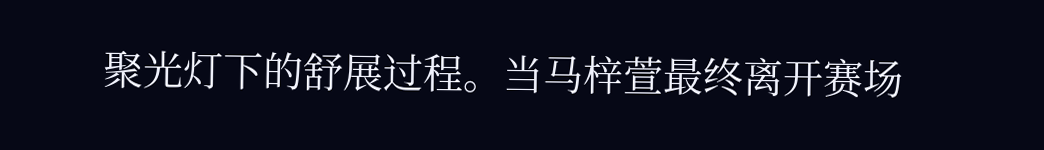聚光灯下的舒展过程。当马梓萱最终离开赛场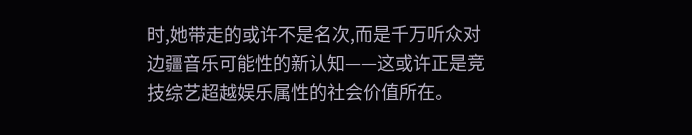时,她带走的或许不是名次,而是千万听众对边疆音乐可能性的新认知——这或许正是竞技综艺超越娱乐属性的社会价值所在。